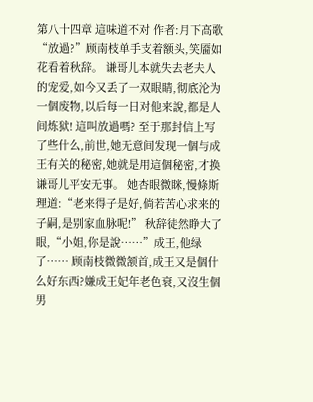第八十四章 這味道不对 作者:月下高歌 “放過?”顾南枝单手支着额头,笑靥如花看着秋辞。 谦哥儿本就失去老夫人的宠爱,如今又丢了一双眼睛,彻底沦为一個废物,以后每一日对他来說,都是人间炼狱! 這叫放過嗎? 至于那封信上写了些什么,前世,她无意间发现一個与成王有关的秘密,她就是用這個秘密,才换谦哥儿平安无事。 她杏眼微眯,慢條斯理道:“老来得子是好,倘若苦心求来的子嗣,是别家血脉呢!” 秋辞徒然睁大了眼,“小姐,你是說……”成王,他绿了…… 顾南枝微微颔首,成王又是個什么好东西?嫌成王妃年老色衰,又沒生個男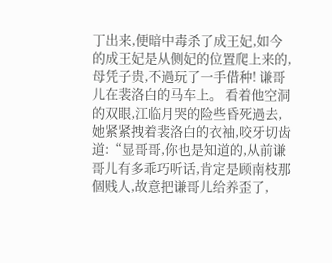丁出来,便暗中毒杀了成王妃,如今的成王妃是从侧妃的位置爬上来的,母凭子贵,不過玩了一手借种! 谦哥儿在裴洛白的马车上。 看着他空洞的双眼,江临月哭的险些昏死過去,她紧紧拽着裴洛白的衣袖,咬牙切齿道:“显哥哥,你也是知道的,从前谦哥儿有多乖巧听话,肯定是顾南枝那個贱人,故意把谦哥儿给养歪了,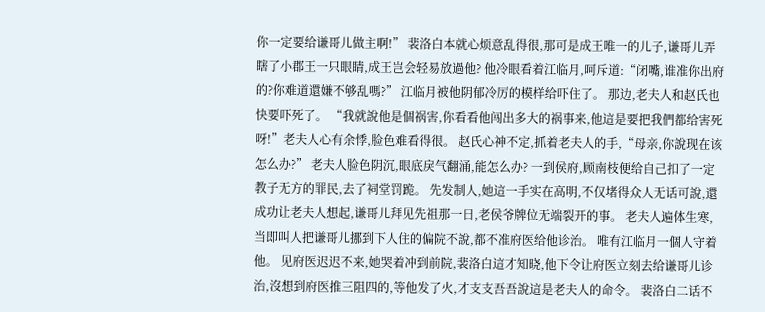你一定要给谦哥儿做主啊!” 裴洛白本就心烦意乱得很,那可是成王唯一的儿子,谦哥儿弄瞎了小郡王一只眼睛,成王岂会轻易放過他? 他冷眼看着江临月,呵斥道:“闭嘴,谁准你出府的?你难道還嫌不够乱嗎?” 江临月被他阴郁冷厉的模样给吓住了。 那边,老夫人和赵氏也快要吓死了。 “我就說他是個祸害,你看看他闯出多大的祸事来,他這是要把我們都给害死呀!”老夫人心有余悸,脸色难看得很。 赵氏心神不定,抓着老夫人的手,“母亲,你說现在该怎么办?” 老夫人脸色阴沉,眼底戾气翻涌,能怎么办? 一到侯府,顾南枝便给自己扣了一定教子无方的罪民,去了祠堂罚跪。 先发制人,她這一手实在高明,不仅堵得众人无话可說,還成功让老夫人想起,谦哥儿拜见先祖那一日,老侯爷牌位无端裂开的事。 老夫人遍体生寒,当即叫人把谦哥儿挪到下人住的偏院不說,都不准府医给他诊治。 唯有江临月一個人守着他。 见府医迟迟不来,她哭着冲到前院,裴洛白這才知晓,他下令让府医立刻去给谦哥儿诊治,沒想到府医推三阻四的,等他发了火,才支支吾吾說這是老夫人的命令。 裴洛白二话不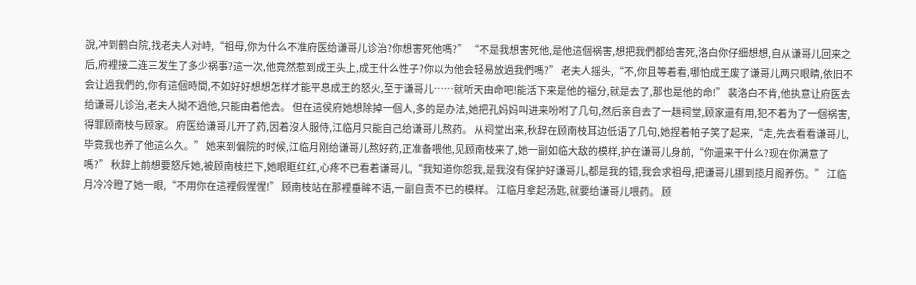說,冲到鹤白院,找老夫人对峙,“祖母,你为什么不准府医给谦哥儿诊治?你想害死他嗎?” “不是我想害死他,是他這個祸害,想把我們都给害死,洛白你仔细想想,自从谦哥儿回来之后,府裡接二连三发生了多少祸事?這一次,他竟然惹到成王头上,成王什么性子?你以为他会轻易放過我們嗎?” 老夫人摇头,“不,你且等着看,哪怕成王废了谦哥儿两只眼睛,依旧不会让過我們的,你有這個時間,不如好好想想怎样才能平息成王的怒火,至于谦哥儿……就听天由命吧!能活下来是他的福分,就是去了,那也是他的命!” 裴洛白不肯,他执意让府医去给谦哥儿诊治,老夫人拗不過他,只能由着他去。 但在這侯府她想除掉一個人,多的是办法,她把孔妈妈叫进来吩咐了几句,然后亲自去了一趟祠堂,顾家還有用,犯不着为了一個祸害,得罪顾南枝与顾家。 府医给谦哥儿开了药,因着沒人服侍,江临月只能自己给谦哥儿熬药。 从祠堂出来,秋辞在顾南枝耳边低语了几句,她捏着帕子笑了起来,“走,先去看看谦哥儿,毕竟我也养了他這么久。” 她来到偏院的时候,江临月刚给谦哥儿熬好药,正准备喂他,见顾南枝来了,她一副如临大敌的模样,护在谦哥儿身前,“你還来干什么?现在你满意了嗎?” 秋辞上前想要怒斥她,被顾南枝拦下,她眼眶红红,心疼不已看着谦哥儿,“我知道你怨我,是我沒有保护好谦哥儿,都是我的错,我会求祖母,把谦哥儿挪到揽月阁养伤。” 江临月冷冷瞪了她一眼,“不用你在這裡假惺惺!” 顾南枝站在那裡垂眸不语,一副自责不已的模样。 江临月拿起汤匙,就要给谦哥儿喂药。 顾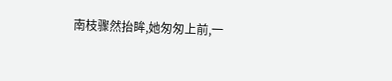南枝骤然抬眸,她匆匆上前,一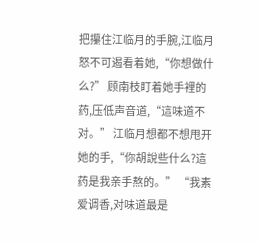把攥住江临月的手腕,江临月怒不可遏看着她,“你想做什么?” 顾南枝盯着她手裡的药,压低声音道,“這味道不对。” 江临月想都不想甩开她的手,“你胡說些什么?這药是我亲手熬的。” “我素爱调香,对味道最是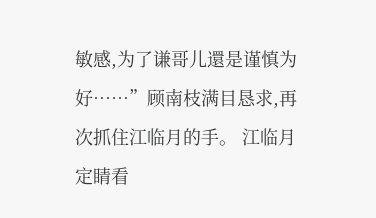敏感,为了谦哥儿還是谨慎为好……”顾南枝满目恳求,再次抓住江临月的手。 江临月定睛看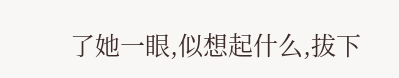了她一眼,似想起什么,拔下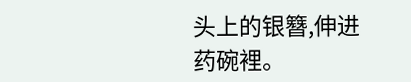头上的银簪,伸进药碗裡。